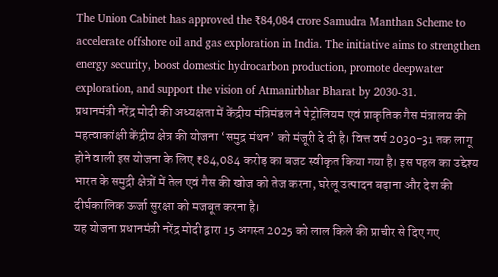The Union Cabinet has approved the ₹84,084 crore Samudra Manthan Scheme to accelerate offshore oil and gas exploration in India. The initiative aims to strengthen energy security, boost domestic hydrocarbon production, promote deepwater exploration, and support the vision of Atmanirbhar Bharat by 2030-31.
प्रधानमंत्री नरेंद्र मोदी की अध्यक्षता में केंद्रीय मंत्रिमंडल ने पेट्रोलियम एवं प्राकृतिक गैस मंत्रालय की महत्वाकांक्षी केंद्रीय क्षेत्र की योजना ‘समुद्र मंथन’ को मंजूरी दे दी है। वित्त वर्ष 2030-31 तक लागू होने वाली इस योजना के लिए ₹84,084 करोड़ का बजट स्वीकृत किया गया है। इस पहल का उद्देश्य भारत के समुद्री क्षेत्रों में तेल एवं गैस की खोज को तेज करना, घरेलू उत्पादन बढ़ाना और देश की दीर्घकालिक ऊर्जा सुरक्षा को मजबूत करना है।
यह योजना प्रधानमंत्री नरेंद्र मोदी द्वारा 15 अगस्त 2025 को लाल किले की प्राचीर से दिए गए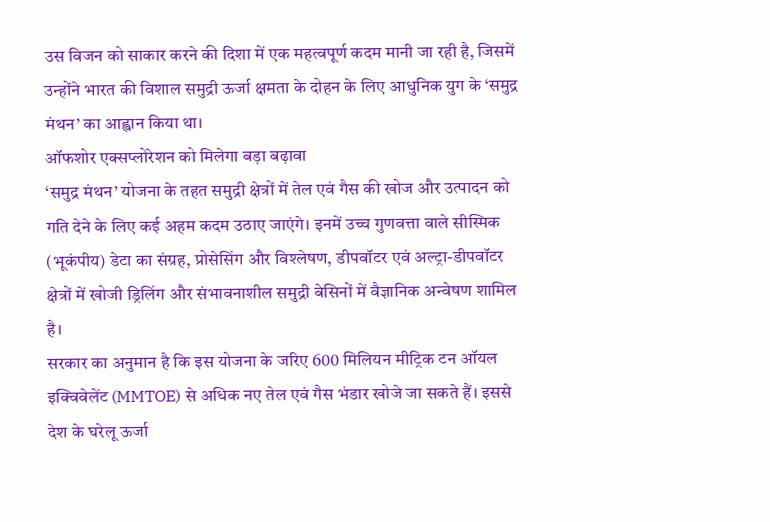उस विजन को साकार करने की दिशा में एक महत्वपूर्ण कदम मानी जा रही है, जिसमें उन्होंने भारत की विशाल समुद्री ऊर्जा क्षमता के दोहन के लिए आधुनिक युग के ‘समुद्र मंथन’ का आह्वान किया था।
ऑफशोर एक्सप्लोरेशन को मिलेगा बड़ा बढ़ावा
‘समुद्र मंथन’ योजना के तहत समुद्री क्षेत्रों में तेल एवं गैस की खोज और उत्पादन को गति देने के लिए कई अहम कदम उठाए जाएंगे। इनमें उच्च गुणवत्ता वाले सीस्मिक (भूकंपीय) डेटा का संग्रह, प्रोसेसिंग और विश्लेषण, डीपवॉटर एवं अल्ट्रा-डीपवॉटर क्षेत्रों में खोजी ड्रिलिंग और संभावनाशील समुद्री बेसिनों में वैज्ञानिक अन्वेषण शामिल है।
सरकार का अनुमान है कि इस योजना के जरिए 600 मिलियन मीट्रिक टन ऑयल इक्विवेलेंट (MMTOE) से अधिक नए तेल एवं गैस भंडार खोजे जा सकते हैं। इससे देश के घरेलू ऊर्जा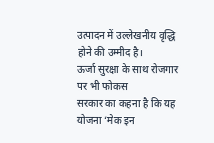उत्पादन में उल्लेखनीय वृद्धि होने की उम्मीद है।
ऊर्जा सुरक्षा के साथ रोजगार पर भी फोकस
सरकार का कहना है कि यह योजना ‘मेक इन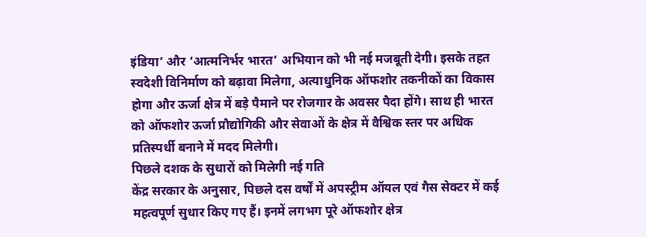इंडिया’ और ‘आत्मनिर्भर भारत’ अभियान को भी नई मजबूती देगी। इसके तहत स्वदेशी विनिर्माण को बढ़ावा मिलेगा, अत्याधुनिक ऑफशोर तकनीकों का विकास होगा और ऊर्जा क्षेत्र में बड़े पैमाने पर रोजगार के अवसर पैदा होंगे। साथ ही भारत को ऑफशोर ऊर्जा प्रौद्योगिकी और सेवाओं के क्षेत्र में वैश्विक स्तर पर अधिक प्रतिस्पर्धी बनाने में मदद मिलेगी।
पिछले दशक के सुधारों को मिलेगी नई गति
केंद्र सरकार के अनुसार, पिछले दस वर्षों में अपस्ट्रीम ऑयल एवं गैस सेक्टर में कई महत्वपूर्ण सुधार किए गए हैं। इनमें लगभग पूरे ऑफशोर क्षेत्र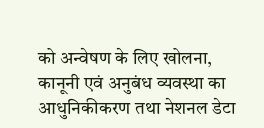को अन्वेषण के लिए खोलना, कानूनी एवं अनुबंध व्यवस्था का आधुनिकीकरण तथा नेशनल डेटा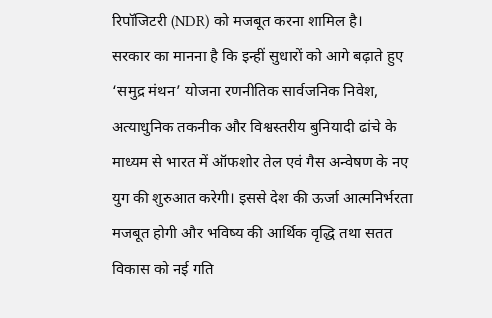रिपॉजिटरी (NDR) को मजबूत करना शामिल है।
सरकार का मानना है कि इन्हीं सुधारों को आगे बढ़ाते हुए ‘समुद्र मंथन’ योजना रणनीतिक सार्वजनिक निवेश, अत्याधुनिक तकनीक और विश्वस्तरीय बुनियादी ढांचे के माध्यम से भारत में ऑफशोर तेल एवं गैस अन्वेषण के नए युग की शुरुआत करेगी। इससे देश की ऊर्जा आत्मनिर्भरता मजबूत होगी और भविष्य की आर्थिक वृद्धि तथा सतत विकास को नई गति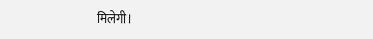मिलेगी।